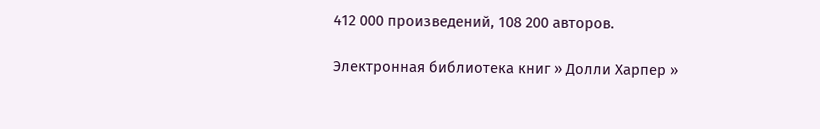412 000 произведений, 108 200 авторов.

Электронная библиотека книг » Долли Харпер »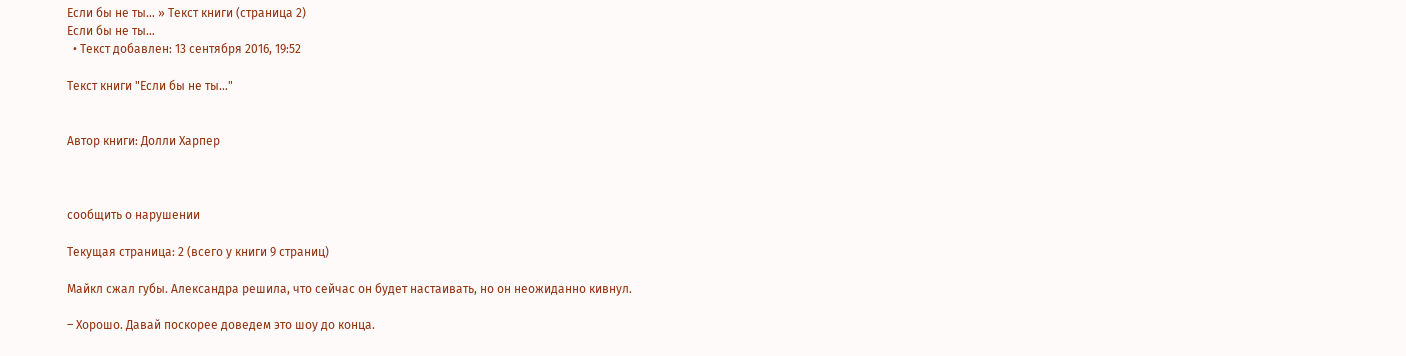Если бы не ты… » Текст книги (страница 2)
Если бы не ты…
  • Текст добавлен: 13 сентября 2016, 19:52

Текст книги "Если бы не ты…"


Автор книги: Долли Харпер



сообщить о нарушении

Текущая страница: 2 (всего у книги 9 страниц)

Майкл сжал губы. Александра решила, что сейчас он будет настаивать, но он неожиданно кивнул.

– Хорошо. Давай поскорее доведем это шоу до конца.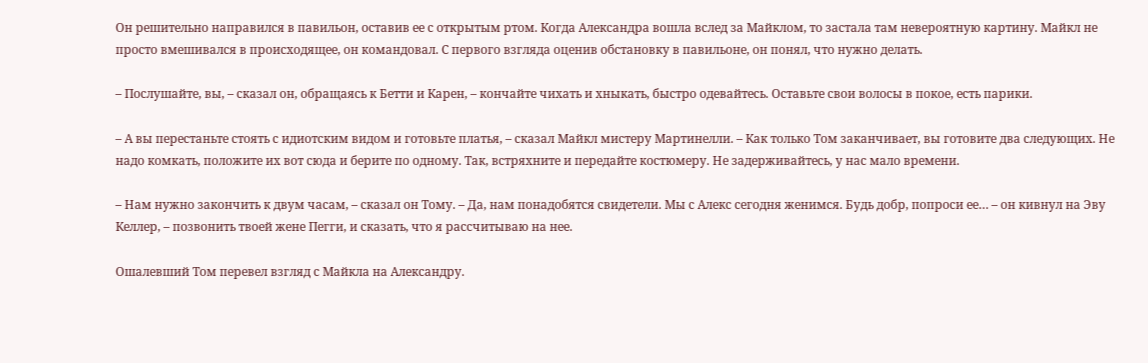Он решительно направился в павильон, оставив ее с открытым ртом. Когда Александра вошла вслед за Майклом, то застала там невероятную картину. Майкл не просто вмешивался в происходящее, он командовал. С первого взгляда оценив обстановку в павильоне, он понял, что нужно делать.

– Послушайте, вы, – сказал он, обращаясь к Бетти и Карен, – кончайте чихать и хныкать, быстро одевайтесь. Оставьте свои волосы в покое, есть парики.

– А вы перестаньте стоять с идиотским видом и готовьте платья, – сказал Майкл мистеру Мартинелли. – Как только Том заканчивает, вы готовите два следующих. Не надо комкать, положите их вот сюда и берите по одному. Так, встряхните и передайте костюмеру. Не задерживайтесь, у нас мало времени.

– Нам нужно закончить к двум часам, – сказал он Тому. – Да, нам понадобятся свидетели. Мы с Алекс сегодня женимся. Будь добр, попроси ее… – он кивнул на Эву Келлер, – позвонить твоей жене Пегги, и сказать, что я рассчитываю на нее.

Ошалевший Том перевел взгляд с Майкла на Александру.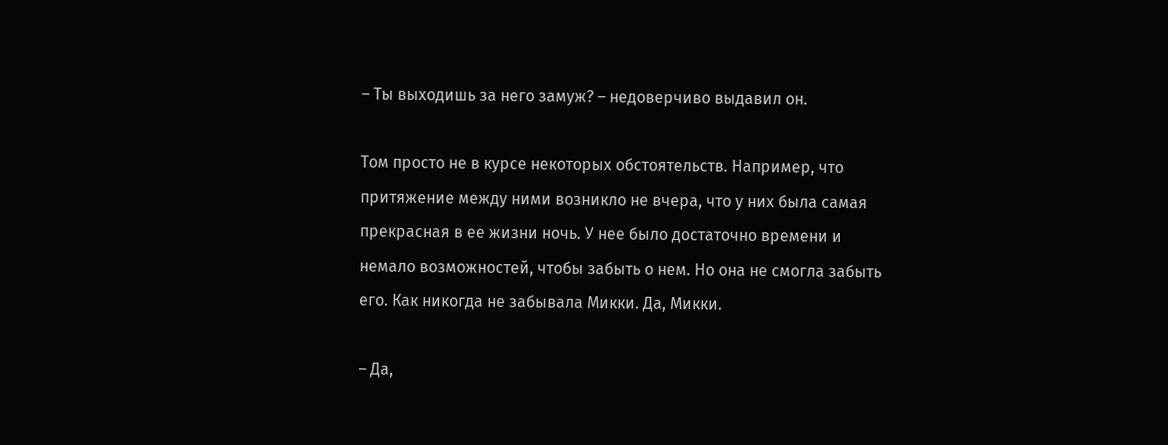– Ты выходишь за него замуж? – недоверчиво выдавил он.

Том просто не в курсе некоторых обстоятельств. Например, что притяжение между ними возникло не вчера, что у них была самая прекрасная в ее жизни ночь. У нее было достаточно времени и немало возможностей, чтобы забыть о нем. Но она не смогла забыть его. Как никогда не забывала Микки. Да, Микки.

– Да,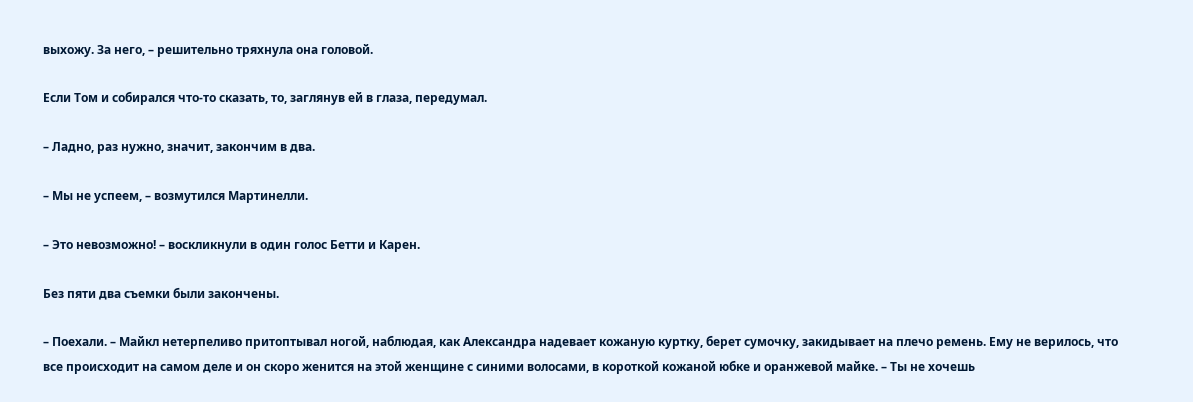выхожу. За него, – решительно тряхнула она головой.

Если Том и собирался что-то сказать, то, заглянув ей в глаза, передумал.

– Ладно, раз нужно, значит, закончим в два.

– Мы не успеем, – возмутился Мартинелли.

– Это невозможно! – воскликнули в один голос Бетти и Карен.

Без пяти два съемки были закончены.

– Поехали. – Майкл нетерпеливо притоптывал ногой, наблюдая, как Александра надевает кожаную куртку, берет сумочку, закидывает на плечо ремень. Ему не верилось, что все происходит на самом деле и он скоро женится на этой женщине с синими волосами, в короткой кожаной юбке и оранжевой майке. – Ты не хочешь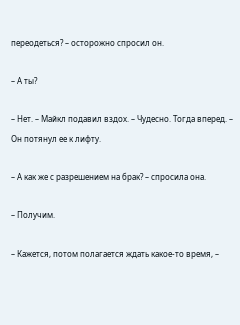переодеться? – осторожно спросил он.

– А ты?

– Нет. – Майкл подавил вздох. – Чудесно. Тогда вперед. – Он потянул ее к лифту.

– А как же с разрешением на брак? – спросила она.

– Получим.

– Кажется, потом полагается ждать какое-то время, –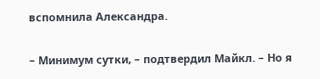вспомнила Александра.

– Минимум сутки, – подтвердил Майкл. – Но я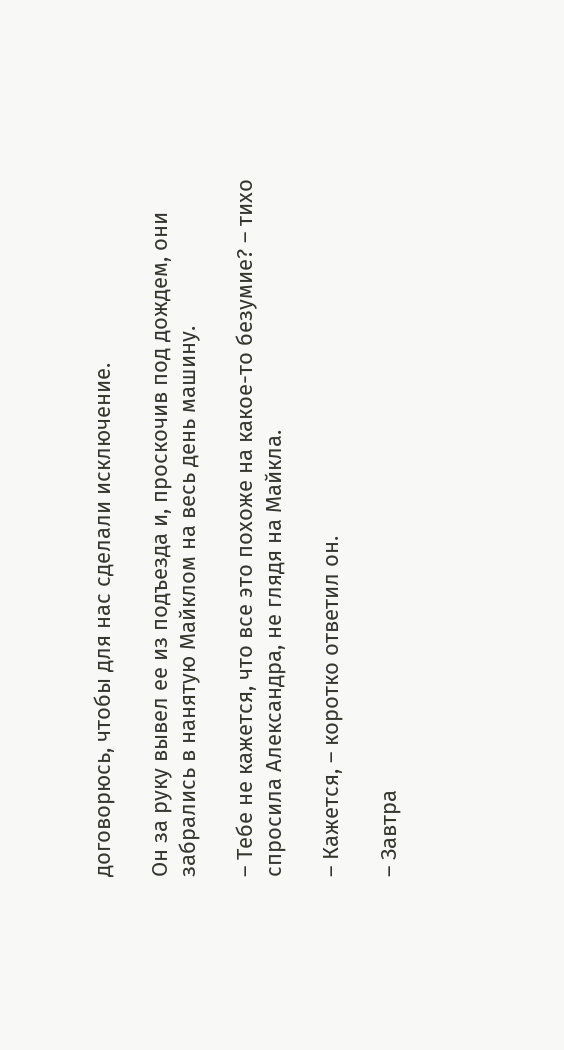договорюсь, чтобы для нас сделали исключение.

Он за руку вывел ее из подъезда и, проскочив под дождем, они забрались в нанятую Майклом на весь день машину.

– Тебе не кажется, что все это похоже на какое-то безумие? – тихо спросила Александра, не глядя на Майкла.

– Кажется, – коротко ответил он.

– Завтра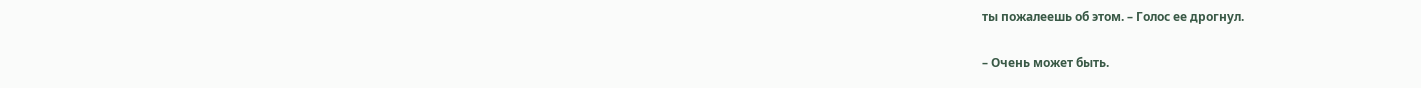ты пожалеешь об этом. – Голос ее дрогнул.

– Очень может быть.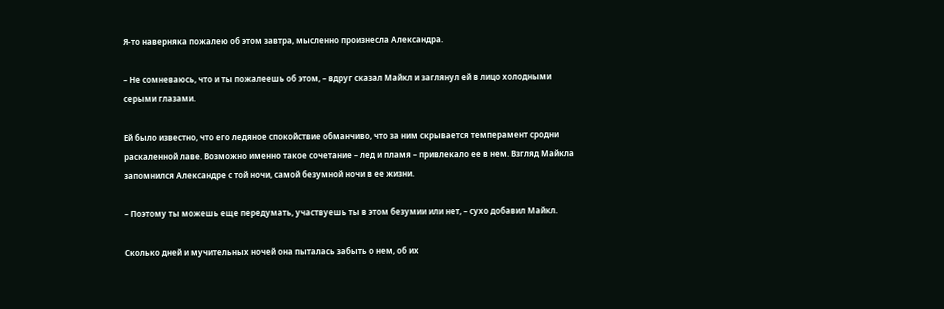Я-то наверняка пожалею об этом завтра, мысленно произнесла Александра.

– Не сомневаюсь, что и ты пожалеешь об этом, – вдруг сказал Майкл и заглянул ей в лицо холодными серыми глазами.

Ей было известно, что его ледяное спокойствие обманчиво, что за ним скрывается темперамент сродни раскаленной лаве. Возможно именно такое сочетание – лед и пламя – привлекало ее в нем. Взгляд Майкла запомнился Александре с той ночи, самой безумной ночи в ее жизни.

– Поэтому ты можешь еще передумать, участвуешь ты в этом безумии или нет, – сухо добавил Майкл.

Сколько дней и мучительных ночей она пыталась забыть о нем, об их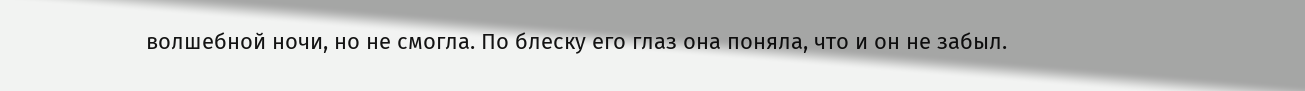волшебной ночи, но не смогла. По блеску его глаз она поняла, что и он не забыл.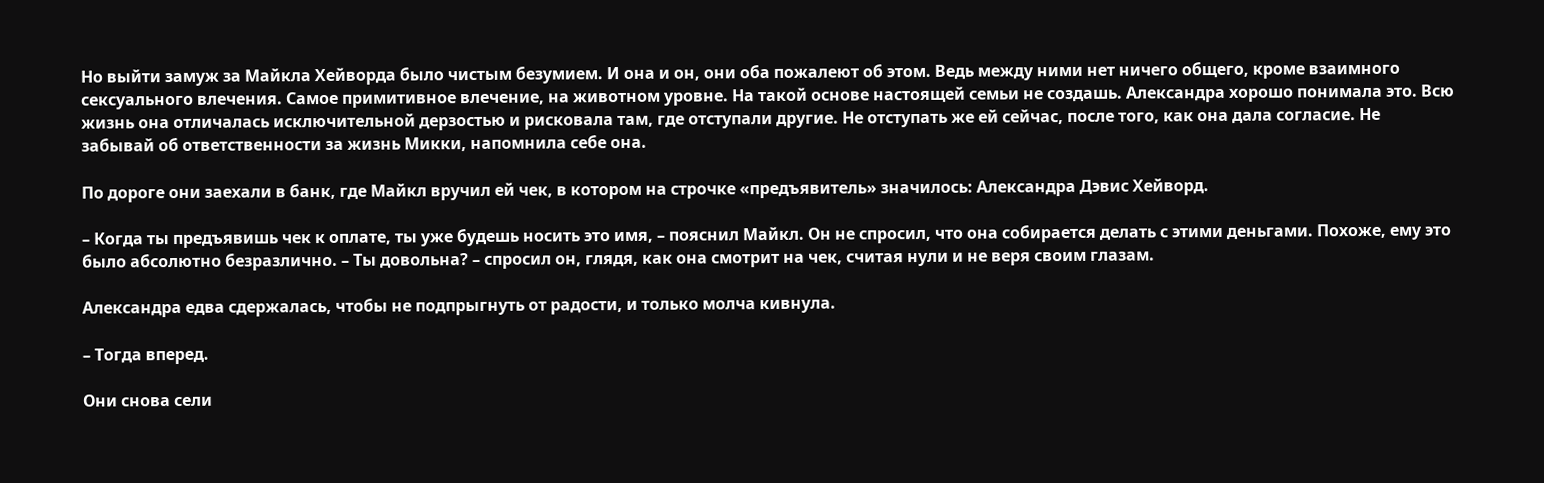Но выйти замуж за Майкла Хейворда было чистым безумием. И она и он, они оба пожалеют об этом. Ведь между ними нет ничего общего, кроме взаимного сексуального влечения. Самое примитивное влечение, на животном уровне. На такой основе настоящей семьи не создашь. Александра хорошо понимала это. Всю жизнь она отличалась исключительной дерзостью и рисковала там, где отступали другие. Не отступать же ей сейчас, после того, как она дала согласие. Не забывай об ответственности за жизнь Микки, напомнила себе она.

По дороге они заехали в банк, где Майкл вручил ей чек, в котором на строчке «предъявитель» значилось: Александра Дэвис Хейворд.

– Когда ты предъявишь чек к оплате, ты уже будешь носить это имя, – пояснил Майкл. Он не спросил, что она собирается делать с этими деньгами. Похоже, ему это было абсолютно безразлично. – Ты довольна? – спросил он, глядя, как она смотрит на чек, считая нули и не веря своим глазам.

Александра едва сдержалась, чтобы не подпрыгнуть от радости, и только молча кивнула.

– Тогда вперед.

Они снова сели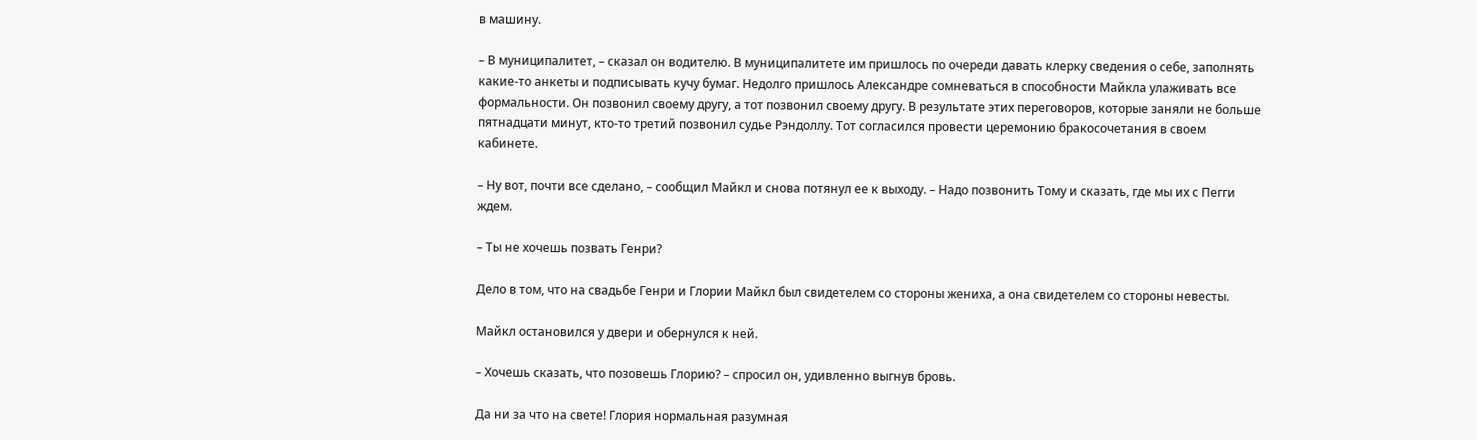в машину.

– В муниципалитет, – сказал он водителю. В муниципалитете им пришлось по очереди давать клерку сведения о себе, заполнять какие-то анкеты и подписывать кучу бумаг. Недолго пришлось Александре сомневаться в способности Майкла улаживать все формальности. Он позвонил своему другу, а тот позвонил своему другу. В результате этих переговоров, которые заняли не больше пятнадцати минут, кто-то третий позвонил судье Рэндоллу. Тот согласился провести церемонию бракосочетания в своем кабинете.

– Ну вот, почти все сделано, – сообщил Майкл и снова потянул ее к выходу. – Надо позвонить Тому и сказать, где мы их с Пегги ждем.

– Ты не хочешь позвать Генри?

Дело в том, что на свадьбе Генри и Глории Майкл был свидетелем со стороны жениха, а она свидетелем со стороны невесты.

Майкл остановился у двери и обернулся к ней.

– Хочешь сказать, что позовешь Глорию? – спросил он, удивленно выгнув бровь.

Да ни за что на свете! Глория нормальная разумная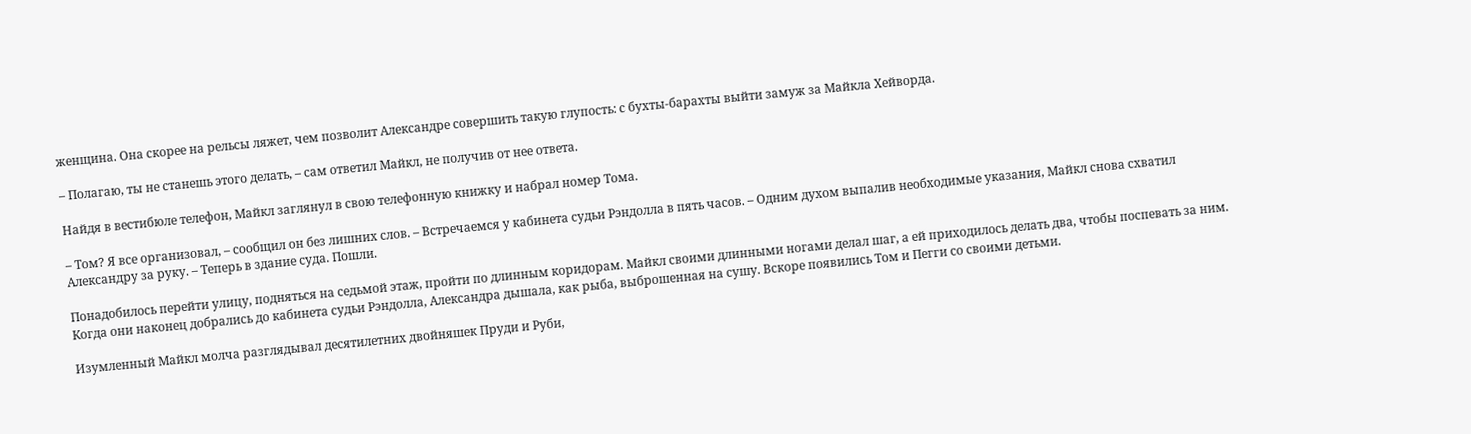женщина. Она скорее на рельсы ляжет, чем позволит Александре совершить такую глупость: с бухты-барахты выйти замуж за Майкла Хейворда.

– Полагаю, ты не станешь этого делать, – сам ответил Майкл, не получив от нее ответа.

Найдя в вестибюле телефон, Майкл заглянул в свою телефонную книжку и набрал номер Тома.

– Том? Я все организовал, – сообщил он без лишних слов. – Встречаемся у кабинета судьи Рэндолла в пять часов. – Одним духом выпалив необходимые указания, Майкл снова схватил Александру за руку. – Теперь в здание суда. Пошли.

Понадобилось перейти улицу, подняться на седьмой этаж, пройти по длинным коридорам. Майкл своими длинными ногами делал шаг, а ей приходилось делать два, чтобы поспевать за ним. Когда они наконец добрались до кабинета судьи Рэндолла, Александра дышала, как рыба, выброшенная на сушу. Вскоре появились Том и Пегги со своими детьми.

Изумленный Майкл молча разглядывал десятилетних двойняшек Пруди и Руби,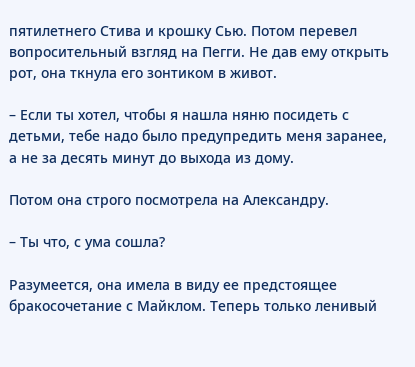пятилетнего Стива и крошку Сью. Потом перевел вопросительный взгляд на Пегги. Не дав ему открыть рот, она ткнула его зонтиком в живот.

– Если ты хотел, чтобы я нашла няню посидеть с детьми, тебе надо было предупредить меня заранее, а не за десять минут до выхода из дому.

Потом она строго посмотрела на Александру.

– Ты что, с ума сошла?

Разумеется, она имела в виду ее предстоящее бракосочетание с Майклом. Теперь только ленивый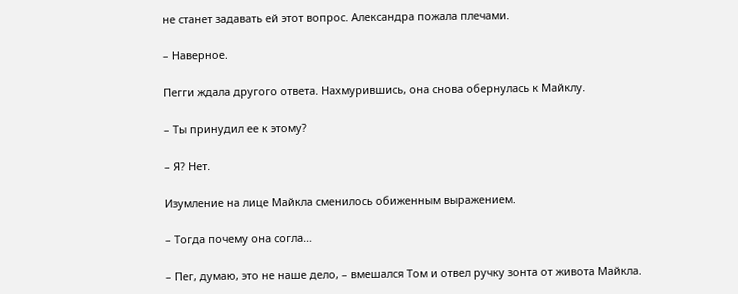не станет задавать ей этот вопрос. Александра пожала плечами.

– Наверное.

Пегги ждала другого ответа. Нахмурившись, она снова обернулась к Майклу.

– Ты принудил ее к этому?

– Я? Нет.

Изумление на лице Майкла сменилось обиженным выражением.

– Тогда почему она согла…

– Пег, думаю, это не наше дело, – вмешался Том и отвел ручку зонта от живота Майкла.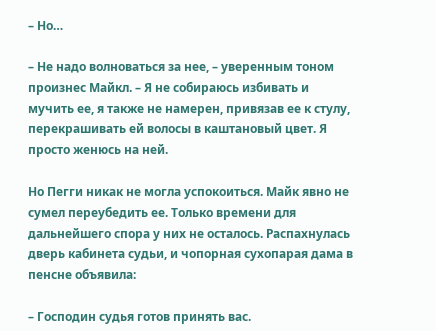– Но…

– Не надо волноваться за нее, – уверенным тоном произнес Майкл. – Я не собираюсь избивать и мучить ее, я также не намерен, привязав ее к стулу, перекрашивать ей волосы в каштановый цвет. Я просто женюсь на ней.

Но Пегги никак не могла успокоиться. Майк явно не сумел переубедить ее. Только времени для дальнейшего спора у них не осталось. Распахнулась дверь кабинета судьи, и чопорная сухопарая дама в пенсне объявила:

– Господин судья готов принять вас.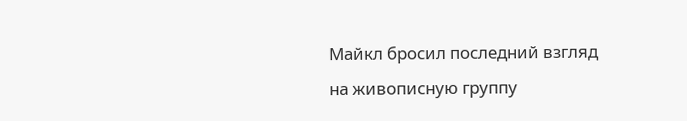Майкл бросил последний взгляд на живописную группу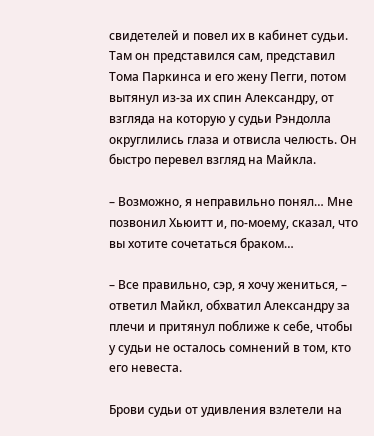свидетелей и повел их в кабинет судьи. Там он представился сам, представил Тома Паркинса и его жену Пегги, потом вытянул из-за их спин Александру, от взгляда на которую у судьи Рэндолла округлились глаза и отвисла челюсть. Он быстро перевел взгляд на Майкла.

– Возможно, я неправильно понял… Мне позвонил Хьюитт и, по-моему, сказал, что вы хотите сочетаться браком…

– Все правильно, сэр, я хочу жениться, – ответил Майкл, обхватил Александру за плечи и притянул поближе к себе, чтобы у судьи не осталось сомнений в том, кто его невеста.

Брови судьи от удивления взлетели на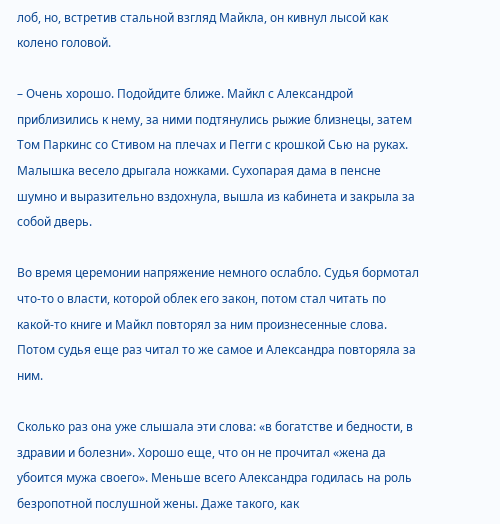лоб, но, встретив стальной взгляд Майкла, он кивнул лысой как колено головой.

– Очень хорошо. Подойдите ближе. Майкл с Александрой приблизились к нему, за ними подтянулись рыжие близнецы, затем Том Паркинс со Стивом на плечах и Пегги с крошкой Сью на руках. Малышка весело дрыгала ножками. Сухопарая дама в пенсне шумно и выразительно вздохнула, вышла из кабинета и закрыла за собой дверь.

Во время церемонии напряжение немного ослабло. Судья бормотал что-то о власти, которой облек его закон, потом стал читать по какой-то книге и Майкл повторял за ним произнесенные слова. Потом судья еще раз читал то же самое и Александра повторяла за ним.

Сколько раз она уже слышала эти слова: «в богатстве и бедности, в здравии и болезни». Хорошо еще, что он не прочитал «жена да убоится мужа своего». Меньше всего Александра годилась на роль безропотной послушной жены. Даже такого, как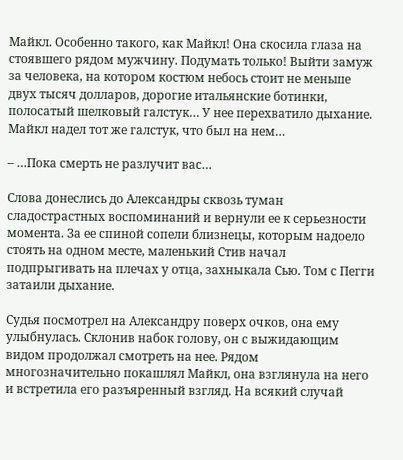Майкл. Особенно такого, как Майкл! Она скосила глаза на стоявшего рядом мужчину. Подумать только! Выйти замуж за человека, на котором костюм небось стоит не меньше двух тысяч долларов, дорогие итальянские ботинки, полосатый шелковый галстук… У нее перехватило дыхание. Майкл надел тот же галстук, что был на нем…

– …Пока смерть не разлучит вас…

Слова донеслись до Александры сквозь туман сладострастных воспоминаний и вернули ее к серьезности момента. За ее спиной сопели близнецы, которым надоело стоять на одном месте, маленький Стив начал подпрыгивать на плечах у отца, захныкала Сью. Том с Пегги затаили дыхание.

Судья посмотрел на Александру поверх очков, она ему улыбнулась. Склонив набок голову, он с выжидающим видом продолжал смотреть на нее. Рядом многозначительно покашлял Майкл, она взглянула на него и встретила его разъяренный взгляд. На всякий случай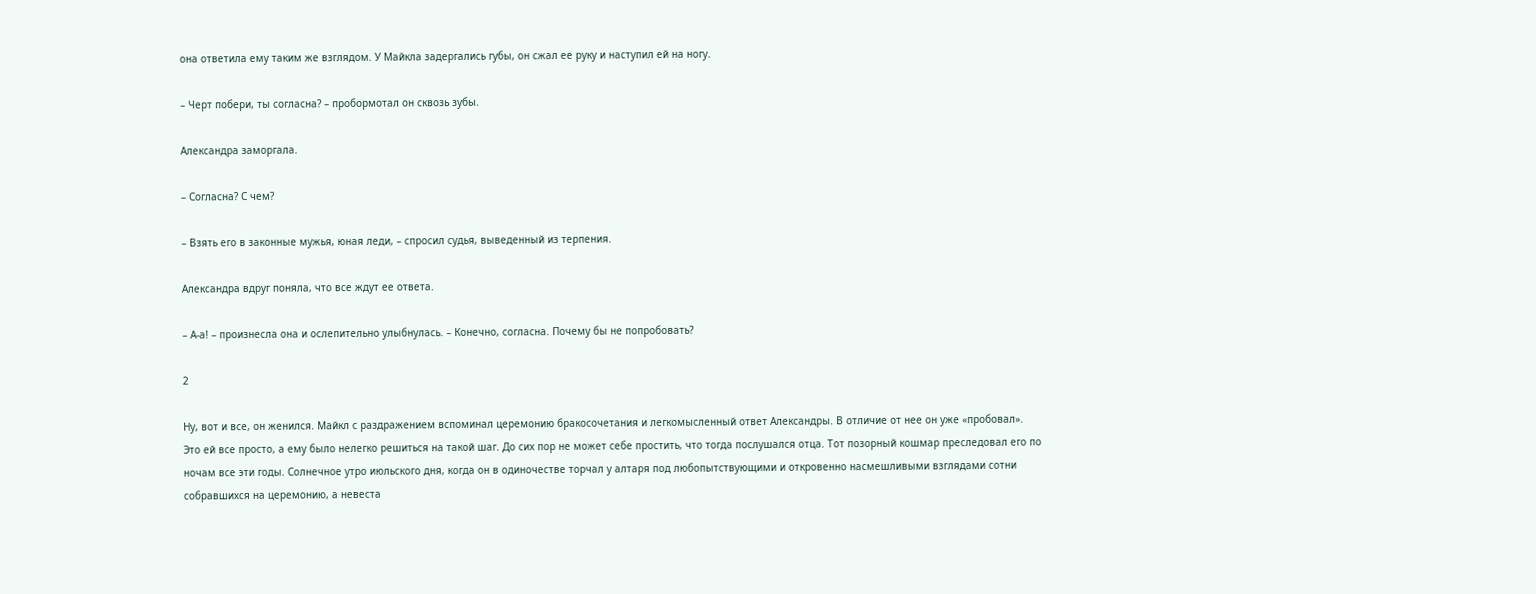она ответила ему таким же взглядом. У Майкла задергались губы, он сжал ее руку и наступил ей на ногу.

– Черт побери, ты согласна? – пробормотал он сквозь зубы.

Александра заморгала.

– Согласна? С чем?

– Взять его в законные мужья, юная леди, – спросил судья, выведенный из терпения.

Александра вдруг поняла, что все ждут ее ответа.

– А-а! – произнесла она и ослепительно улыбнулась. – Конечно, согласна. Почему бы не попробовать?

2

Ну, вот и все, он женился. Майкл с раздражением вспоминал церемонию бракосочетания и легкомысленный ответ Александры. В отличие от нее он уже «пробовал». Это ей все просто, а ему было нелегко решиться на такой шаг. До сих пор не может себе простить, что тогда послушался отца. Тот позорный кошмар преследовал его по ночам все эти годы. Солнечное утро июльского дня, когда он в одиночестве торчал у алтаря под любопытствующими и откровенно насмешливыми взглядами сотни собравшихся на церемонию, а невеста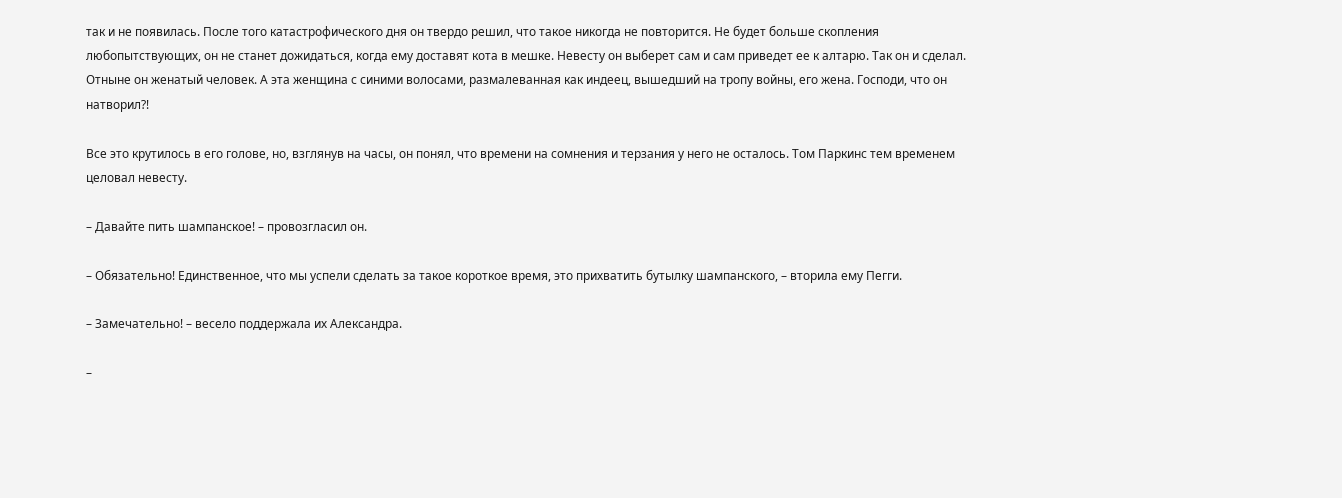так и не появилась. После того катастрофического дня он твердо решил, что такое никогда не повторится. Не будет больше скопления любопытствующих, он не станет дожидаться, когда ему доставят кота в мешке. Невесту он выберет сам и сам приведет ее к алтарю. Так он и сделал. Отныне он женатый человек. А эта женщина с синими волосами, размалеванная как индеец, вышедший на тропу войны, его жена. Господи, что он натворил?!

Все это крутилось в его голове, но, взглянув на часы, он понял, что времени на сомнения и терзания у него не осталось. Том Паркинс тем временем целовал невесту.

– Давайте пить шампанское! – провозгласил он.

– Обязательно! Единственное, что мы успели сделать за такое короткое время, это прихватить бутылку шампанского, – вторила ему Пегги.

– Замечательно! – весело поддержала их Александра.

–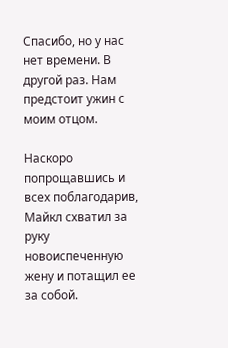Спасибо, но у нас нет времени. В другой раз. Нам предстоит ужин с моим отцом.

Наскоро попрощавшись и всех поблагодарив, Майкл схватил за руку новоиспеченную жену и потащил ее за собой.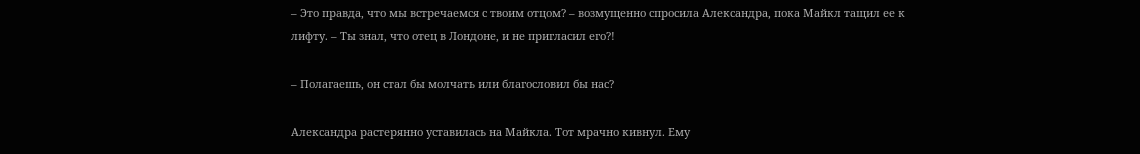– Это правда, что мы встречаемся с твоим отцом? – возмущенно спросила Александра, пока Майкл тащил ее к лифту. – Ты знал, что отец в Лондоне, и не пригласил его?!

– Полагаешь, он стал бы молчать или благословил бы нас?

Александра растерянно уставилась на Майкла. Тот мрачно кивнул. Ему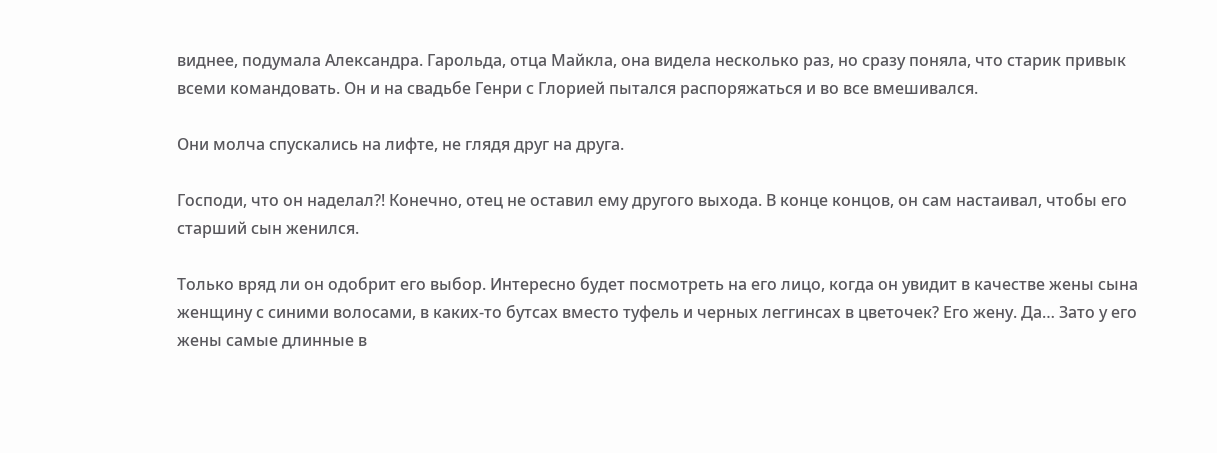виднее, подумала Александра. Гарольда, отца Майкла, она видела несколько раз, но сразу поняла, что старик привык всеми командовать. Он и на свадьбе Генри с Глорией пытался распоряжаться и во все вмешивался.

Они молча спускались на лифте, не глядя друг на друга.

Господи, что он наделал?! Конечно, отец не оставил ему другого выхода. В конце концов, он сам настаивал, чтобы его старший сын женился.

Только вряд ли он одобрит его выбор. Интересно будет посмотреть на его лицо, когда он увидит в качестве жены сына женщину с синими волосами, в каких-то бутсах вместо туфель и черных леггинсах в цветочек? Его жену. Да… Зато у его жены самые длинные в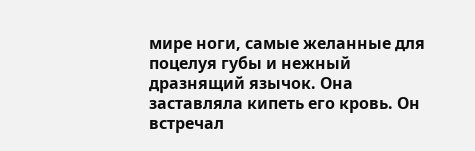мире ноги, самые желанные для поцелуя губы и нежный дразнящий язычок. Она заставляла кипеть его кровь. Он встречал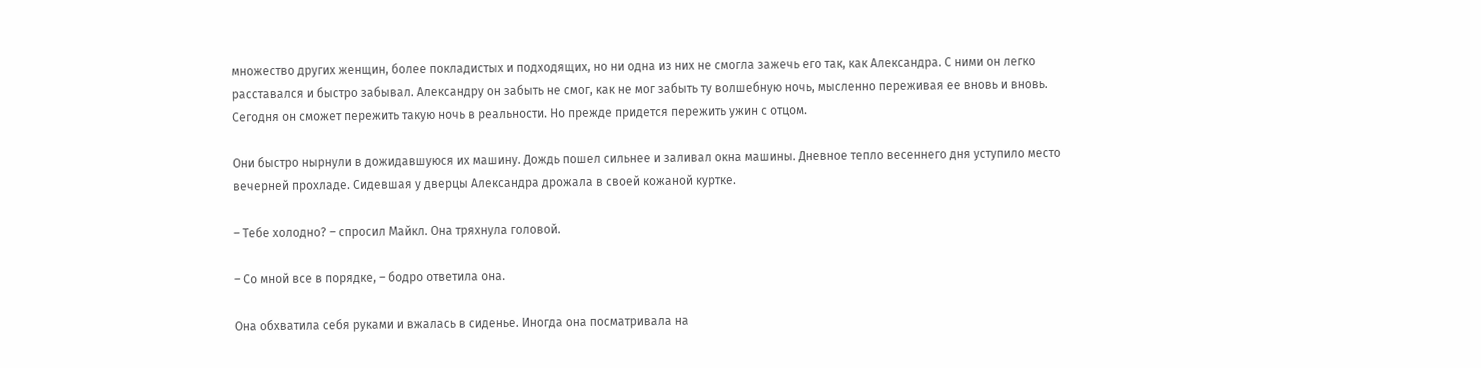множество других женщин, более покладистых и подходящих, но ни одна из них не смогла зажечь его так, как Александра. С ними он легко расставался и быстро забывал. Александру он забыть не смог, как не мог забыть ту волшебную ночь, мысленно переживая ее вновь и вновь. Сегодня он сможет пережить такую ночь в реальности. Но прежде придется пережить ужин с отцом.

Они быстро нырнули в дожидавшуюся их машину. Дождь пошел сильнее и заливал окна машины. Дневное тепло весеннего дня уступило место вечерней прохладе. Сидевшая у дверцы Александра дрожала в своей кожаной куртке.

– Тебе холодно? – спросил Майкл. Она тряхнула головой.

– Со мной все в порядке, – бодро ответила она.

Она обхватила себя руками и вжалась в сиденье. Иногда она посматривала на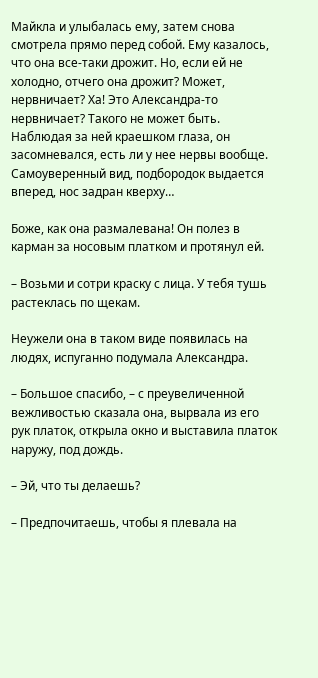Майкла и улыбалась ему, затем снова смотрела прямо перед собой. Ему казалось, что она все-таки дрожит. Но, если ей не холодно, отчего она дрожит? Может, нервничает? Ха! Это Александра-то нервничает? Такого не может быть. Наблюдая за ней краешком глаза, он засомневался, есть ли у нее нервы вообще. Самоуверенный вид, подбородок выдается вперед, нос задран кверху…

Боже, как она размалевана! Он полез в карман за носовым платком и протянул ей.

– Возьми и сотри краску с лица. У тебя тушь растеклась по щекам.

Неужели она в таком виде появилась на людях, испуганно подумала Александра.

– Большое спасибо, – с преувеличенной вежливостью сказала она, вырвала из его рук платок, открыла окно и выставила платок наружу, под дождь.

– Эй, что ты делаешь?

– Предпочитаешь, чтобы я плевала на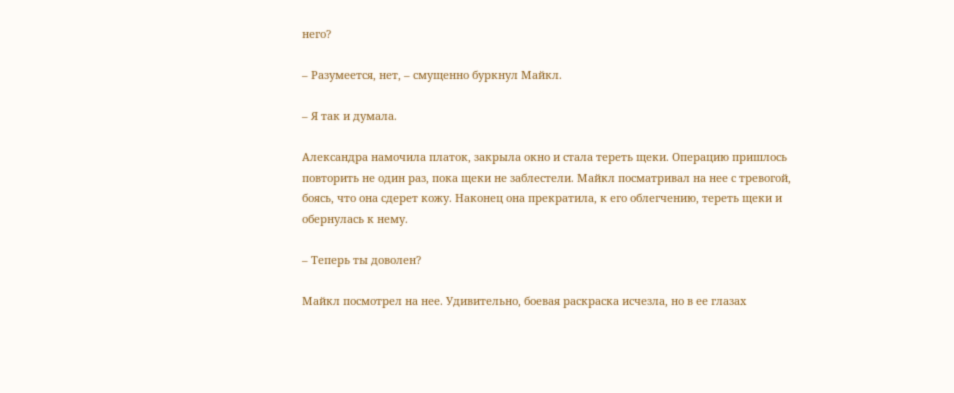него?

– Разумеется, нет, – смущенно буркнул Майкл.

– Я так и думала.

Александра намочила платок, закрыла окно и стала тереть щеки. Операцию пришлось повторить не один раз, пока щеки не заблестели. Майкл посматривал на нее с тревогой, боясь, что она сдерет кожу. Наконец она прекратила, к его облегчению, тереть щеки и обернулась к нему.

– Теперь ты доволен?

Майкл посмотрел на нее. Удивительно, боевая раскраска исчезла, но в ее глазах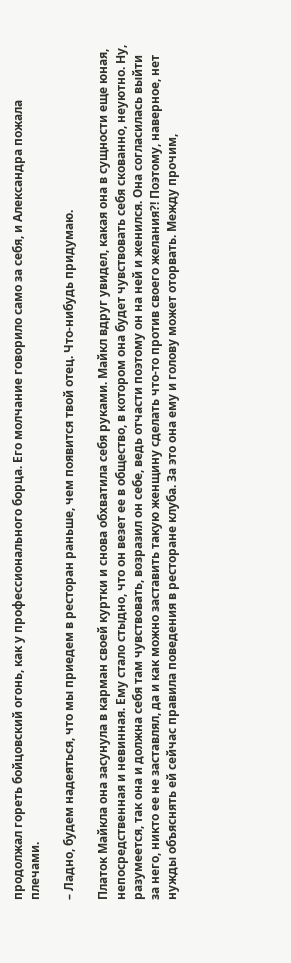продолжал гореть бойцовский огонь, как у профессионального борца. Его молчание говорило само за себя, и Александра пожала плечами.

– Ладно, будем надеяться, что мы приедем в ресторан раньше, чем появится твой отец. Что-нибудь придумаю.

Платок Майкла она засунула в карман своей куртки и снова обхватила себя руками. Майкл вдруг увидел, какая она в сущности еще юная, непосредственная и невинная. Ему стало стыдно, что он везет ее в общество, в котором она будет чувствовать себя скованно, неуютно. Ну, разумеется, так она и должна себя там чувствовать, возразил он себе, ведь отчасти поэтому он на ней и женился. Она согласилась выйти за него, никто ее не заставлял, да и как можно заставить такую женщину сделать что-то против своего желания?! Поэтому, наверное, нет нужды объяснять ей сейчас правила поведения в ресторане клуба. За это она ему и голову может оторвать. Между прочим,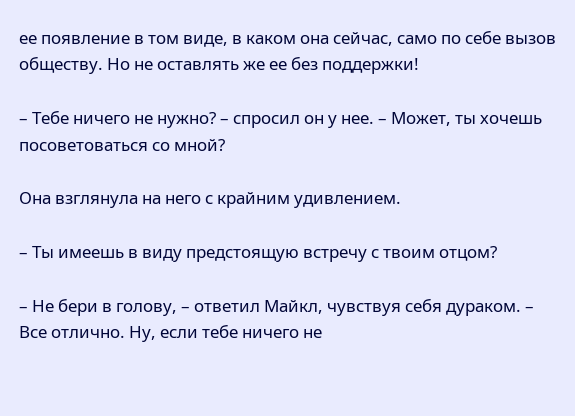ее появление в том виде, в каком она сейчас, само по себе вызов обществу. Но не оставлять же ее без поддержки!

– Тебе ничего не нужно? – спросил он у нее. – Может, ты хочешь посоветоваться со мной?

Она взглянула на него с крайним удивлением.

– Ты имеешь в виду предстоящую встречу с твоим отцом?

– Не бери в голову, – ответил Майкл, чувствуя себя дураком. – Все отлично. Ну, если тебе ничего не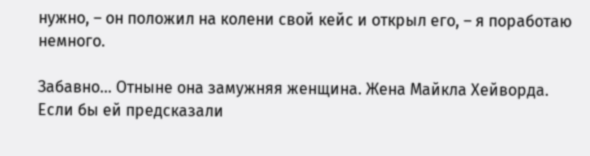нужно, – он положил на колени свой кейс и открыл его, – я поработаю немного.

Забавно… Отныне она замужняя женщина. Жена Майкла Хейворда. Если бы ей предсказали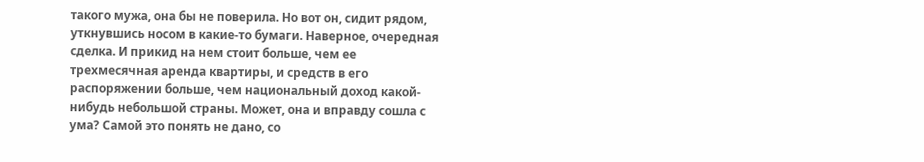такого мужа, она бы не поверила. Но вот он, сидит рядом, уткнувшись носом в какие-то бумаги. Наверное, очередная сделка. И прикид на нем стоит больше, чем ее трехмесячная аренда квартиры, и средств в его распоряжении больше, чем национальный доход какой-нибудь небольшой страны. Может, она и вправду сошла с ума? Самой это понять не дано, со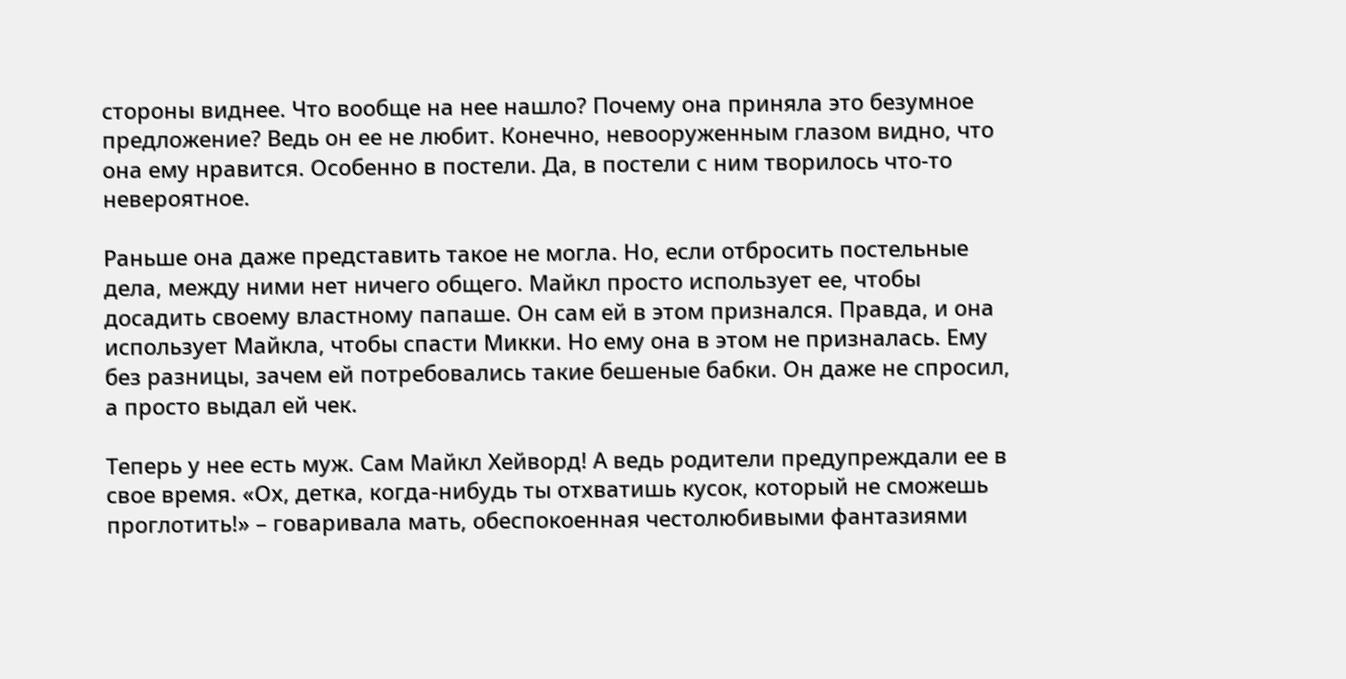стороны виднее. Что вообще на нее нашло? Почему она приняла это безумное предложение? Ведь он ее не любит. Конечно, невооруженным глазом видно, что она ему нравится. Особенно в постели. Да, в постели с ним творилось что-то невероятное.

Раньше она даже представить такое не могла. Но, если отбросить постельные дела, между ними нет ничего общего. Майкл просто использует ее, чтобы досадить своему властному папаше. Он сам ей в этом признался. Правда, и она использует Майкла, чтобы спасти Микки. Но ему она в этом не призналась. Ему без разницы, зачем ей потребовались такие бешеные бабки. Он даже не спросил, а просто выдал ей чек.

Теперь у нее есть муж. Сам Майкл Хейворд! А ведь родители предупреждали ее в свое время. «Ох, детка, когда-нибудь ты отхватишь кусок, который не сможешь проглотить!» – говаривала мать, обеспокоенная честолюбивыми фантазиями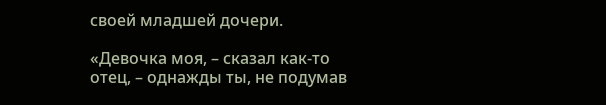своей младшей дочери.

«Девочка моя, – сказал как-то отец, – однажды ты, не подумав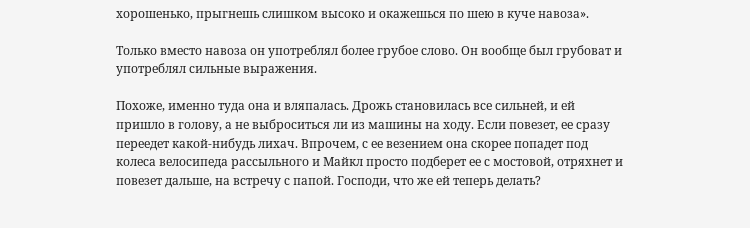хорошенько, прыгнешь слишком высоко и окажешься по шею в куче навоза».

Только вместо навоза он употреблял более грубое слово. Он вообще был грубоват и употреблял сильные выражения.

Похоже, именно туда она и вляпалась. Дрожь становилась все сильней, и ей пришло в голову, а не выброситься ли из машины на ходу. Если повезет, ее сразу переедет какой-нибудь лихач. Впрочем, с ее везением она скорее попадет под колеса велосипеда рассыльного и Майкл просто подберет ее с мостовой, отряхнет и повезет дальше, на встречу с папой. Господи, что же ей теперь делать?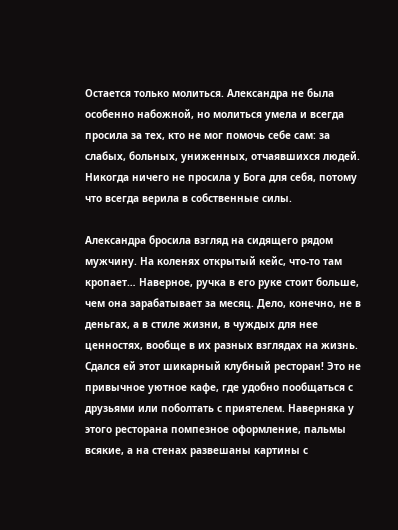Остается только молиться. Александра не была особенно набожной, но молиться умела и всегда просила за тех, кто не мог помочь себе сам: за слабых, больных, униженных, отчаявшихся людей. Никогда ничего не просила у Бога для себя, потому что всегда верила в собственные силы.

Александра бросила взгляд на сидящего рядом мужчину. На коленях открытый кейс, что-то там кропает… Наверное, ручка в его руке стоит больше, чем она зарабатывает за месяц. Дело, конечно, не в деньгах, а в стиле жизни, в чуждых для нее ценностях, вообще в их разных взглядах на жизнь. Сдался ей этот шикарный клубный ресторан! Это не привычное уютное кафе, где удобно пообщаться с друзьями или поболтать с приятелем. Наверняка у этого ресторана помпезное оформление, пальмы всякие, а на стенах развешаны картины с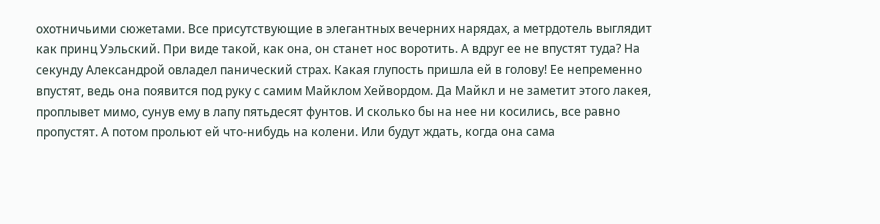охотничьими сюжетами. Все присутствующие в элегантных вечерних нарядах, а метрдотель выглядит как принц Уэльский. При виде такой, как она, он станет нос воротить. А вдруг ее не впустят туда? На секунду Александрой овладел панический страх. Какая глупость пришла ей в голову! Ее непременно впустят, ведь она появится под руку с самим Майклом Хейвордом. Да Майкл и не заметит этого лакея, проплывет мимо, сунув ему в лапу пятьдесят фунтов. И сколько бы на нее ни косились, все равно пропустят. А потом прольют ей что-нибудь на колени. Или будут ждать, когда она сама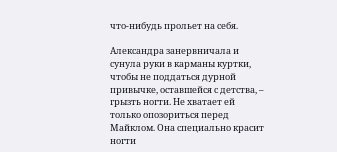что-нибудь прольет на себя.

Александра занервничала и сунула руки в карманы куртки, чтобы не поддаться дурной привычке, оставшейся с детства, – грызть ногти. Не хватает ей только опозориться перед Майклом. Она специально красит ногти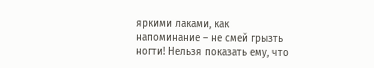яркими лаками, как напоминание – не смей грызть ногти! Нельзя показать ему, что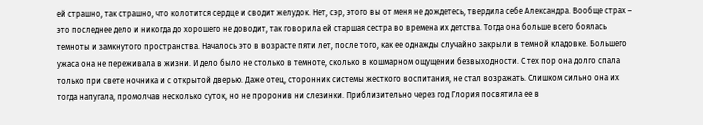ей страшно, так страшно, что колотится сердце и сводит желудок. Нет, сэр, этого вы от меня не дождетесь, твердила себе Александра. Вообще страх – это последнее дело и никогда до хорошего не доводит, так говорила ей старшая сестра во времена их детства. Тогда она больше всего боялась темноты и замкнутого пространства. Началось это в возрасте пяти лет, после того, как ее однажды случайно закрыли в темной кладовке. Большего ужаса она не переживала в жизни. И дело было не столько в темноте, сколько в кошмарном ощущении безвыходности. С тех пор она долго спала только при свете ночника и с открытой дверью. Даже отец, сторонник системы жесткого воспитания, не стал возражать. Слишком сильно она их тогда напугала, промолчав несколько суток, но не проронив ни слезинки. Приблизительно через год Глория посвятила ее в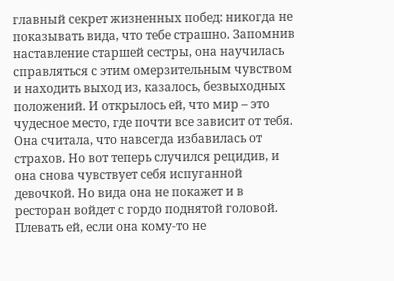главный секрет жизненных побед: никогда не показывать вида, что тебе страшно. Запомнив наставление старшей сестры, она научилась справляться с этим омерзительным чувством и находить выход из, казалось, безвыходных положений. И открылось ей, что мир – это чудесное место, где почти все зависит от тебя. Она считала, что навсегда избавилась от страхов. Но вот теперь случился рецидив, и она снова чувствует себя испуганной девочкой. Но вида она не покажет и в ресторан войдет с гордо поднятой головой. Плевать ей, если она кому-то не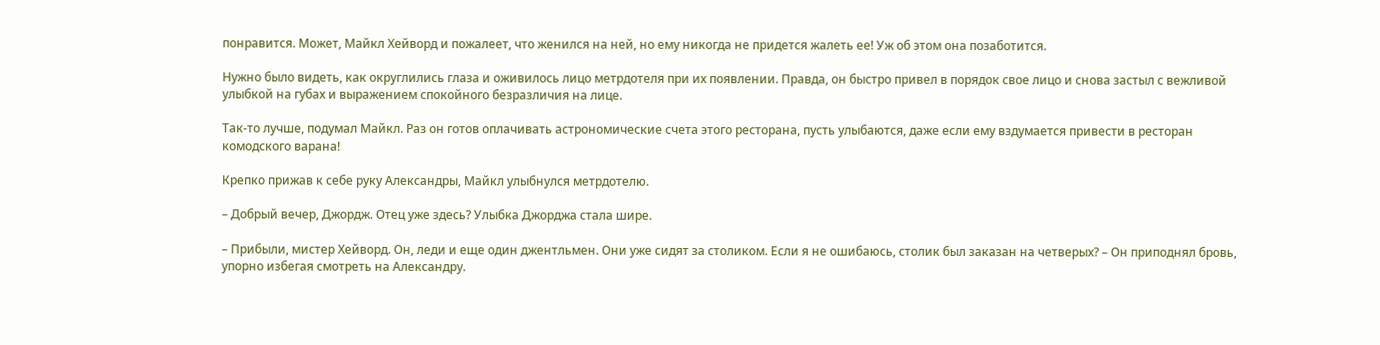понравится. Может, Майкл Хейворд и пожалеет, что женился на ней, но ему никогда не придется жалеть ее! Уж об этом она позаботится.

Нужно было видеть, как округлились глаза и оживилось лицо метрдотеля при их появлении. Правда, он быстро привел в порядок свое лицо и снова застыл с вежливой улыбкой на губах и выражением спокойного безразличия на лице.

Так-то лучше, подумал Майкл. Раз он готов оплачивать астрономические счета этого ресторана, пусть улыбаются, даже если ему вздумается привести в ресторан комодского варана!

Крепко прижав к себе руку Александры, Майкл улыбнулся метрдотелю.

– Добрый вечер, Джордж. Отец уже здесь? Улыбка Джорджа стала шире.

– Прибыли, мистер Хейворд. Он, леди и еще один джентльмен. Они уже сидят за столиком. Если я не ошибаюсь, столик был заказан на четверых? – Он приподнял бровь, упорно избегая смотреть на Александру.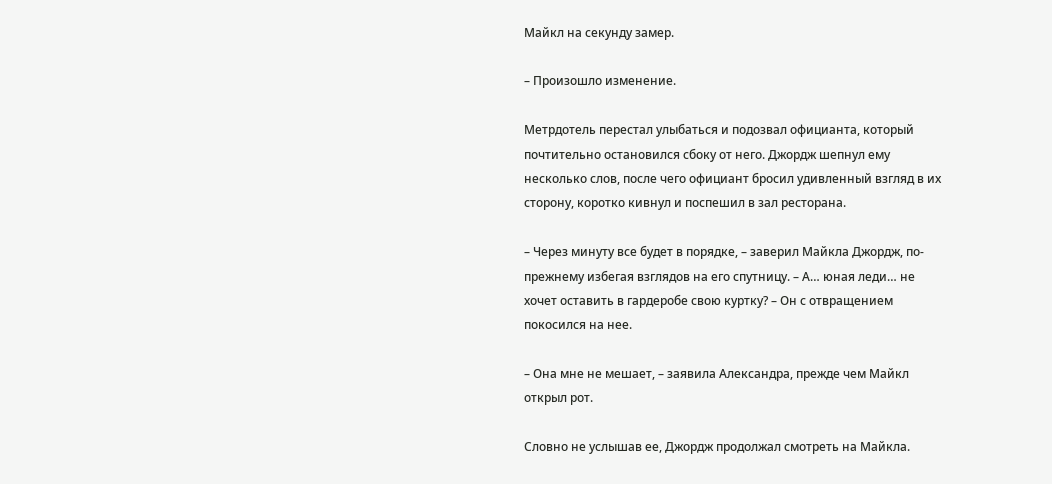Майкл на секунду замер.

– Произошло изменение.

Метрдотель перестал улыбаться и подозвал официанта, который почтительно остановился сбоку от него. Джордж шепнул ему несколько слов, после чего официант бросил удивленный взгляд в их сторону, коротко кивнул и поспешил в зал ресторана.

– Через минуту все будет в порядке, – заверил Майкла Джордж, по-прежнему избегая взглядов на его спутницу. – А… юная леди… не хочет оставить в гардеробе свою куртку? – Он с отвращением покосился на нее.

– Она мне не мешает, – заявила Александра, прежде чем Майкл открыл рот.

Словно не услышав ее, Джордж продолжал смотреть на Майкла.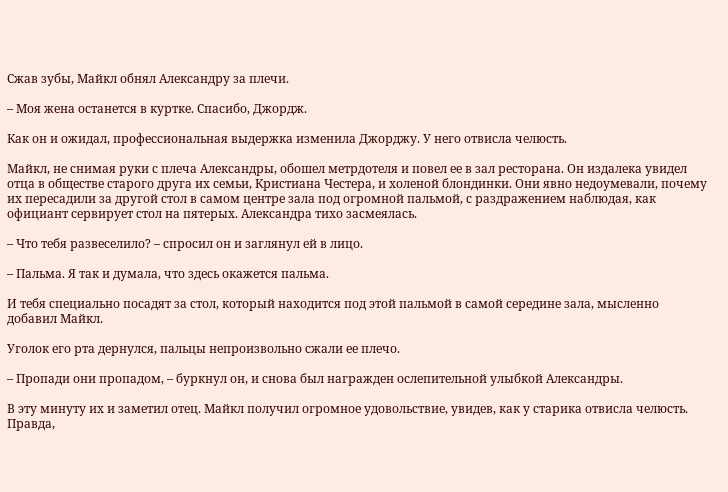Сжав зубы, Майкл обнял Александру за плечи.

– Моя жена останется в куртке. Спасибо, Джордж.

Как он и ожидал, профессиональная выдержка изменила Джорджу. У него отвисла челюсть.

Майкл, не снимая руки с плеча Александры, обошел метрдотеля и повел ее в зал ресторана. Он издалека увидел отца в обществе старого друга их семьи, Кристиана Честера, и холеной блондинки. Они явно недоумевали, почему их пересадили за другой стол в самом центре зала под огромной пальмой, с раздражением наблюдая, как официант сервирует стол на пятерых. Александра тихо засмеялась.

– Что тебя развеселило? – спросил он и заглянул ей в лицо.

– Пальма. Я так и думала, что здесь окажется пальма.

И тебя специально посадят за стол, который находится под этой пальмой в самой середине зала, мысленно добавил Майкл.

Уголок его рта дернулся, пальцы непроизвольно сжали ее плечо.

– Пропади они пропадом, – буркнул он, и снова был награжден ослепительной улыбкой Александры.

В эту минуту их и заметил отец. Майкл получил огромное удовольствие, увидев, как у старика отвисла челюсть. Правда,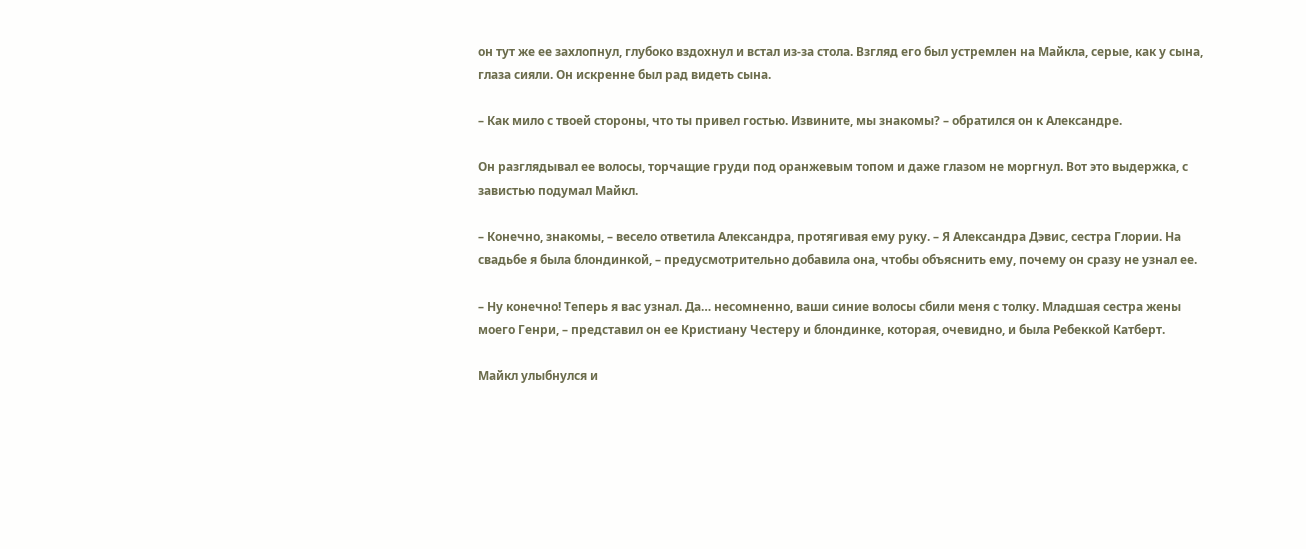он тут же ее захлопнул, глубоко вздохнул и встал из-за стола. Взгляд его был устремлен на Майкла, серые, как у сына, глаза сияли. Он искренне был рад видеть сына.

– Как мило с твоей стороны, что ты привел гостью. Извините, мы знакомы? – обратился он к Александре.

Он разглядывал ее волосы, торчащие груди под оранжевым топом и даже глазом не моргнул. Вот это выдержка, с завистью подумал Майкл.

– Конечно, знакомы, – весело ответила Александра, протягивая ему руку. – Я Александра Дэвис, сестра Глории. На свадьбе я была блондинкой, – предусмотрительно добавила она, чтобы объяснить ему, почему он сразу не узнал ее.

– Ну конечно! Теперь я вас узнал. Да… несомненно, ваши синие волосы сбили меня с толку. Младшая сестра жены моего Генри, – представил он ее Кристиану Честеру и блондинке, которая, очевидно, и была Ребеккой Катберт.

Майкл улыбнулся и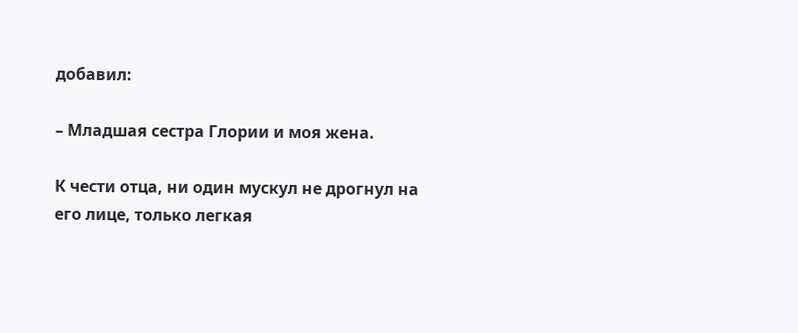добавил:

– Младшая сестра Глории и моя жена.

К чести отца, ни один мускул не дрогнул на его лице, только легкая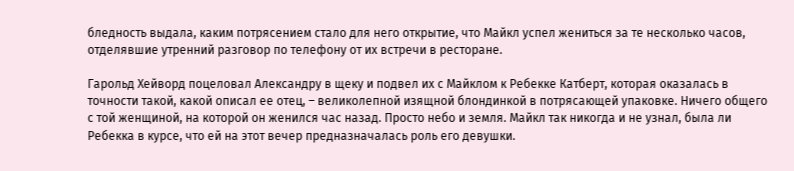бледность выдала, каким потрясением стало для него открытие, что Майкл успел жениться за те несколько часов, отделявшие утренний разговор по телефону от их встречи в ресторане.

Гарольд Хейворд поцеловал Александру в щеку и подвел их с Майклом к Ребекке Катберт, которая оказалась в точности такой, какой описал ее отец, – великолепной изящной блондинкой в потрясающей упаковке. Ничего общего с той женщиной, на которой он женился час назад. Просто небо и земля. Майкл так никогда и не узнал, была ли Ребекка в курсе, что ей на этот вечер предназначалась роль его девушки.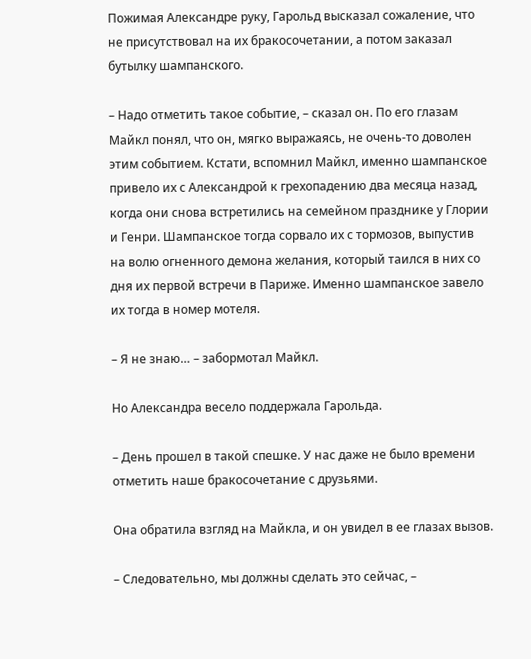Пожимая Александре руку, Гарольд высказал сожаление, что не присутствовал на их бракосочетании, а потом заказал бутылку шампанского.

– Надо отметить такое событие, – сказал он. По его глазам Майкл понял, что он, мягко выражаясь, не очень-то доволен этим событием. Кстати, вспомнил Майкл, именно шампанское привело их с Александрой к грехопадению два месяца назад, когда они снова встретились на семейном празднике у Глории и Генри. Шампанское тогда сорвало их с тормозов, выпустив на волю огненного демона желания, который таился в них со дня их первой встречи в Париже. Именно шампанское завело их тогда в номер мотеля.

– Я не знаю… – забормотал Майкл.

Но Александра весело поддержала Гарольда.

– День прошел в такой спешке. У нас даже не было времени отметить наше бракосочетание с друзьями.

Она обратила взгляд на Майкла, и он увидел в ее глазах вызов.

– Следовательно, мы должны сделать это сейчас, –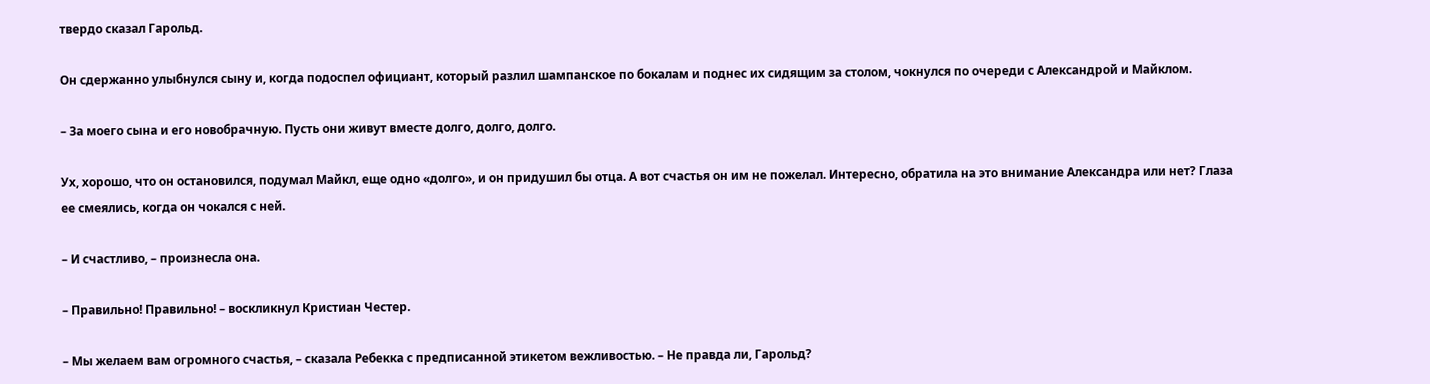твердо сказал Гарольд.

Он сдержанно улыбнулся сыну и, когда подоспел официант, который разлил шампанское по бокалам и поднес их сидящим за столом, чокнулся по очереди с Александрой и Майклом.

– За моего сына и его новобрачную. Пусть они живут вместе долго, долго, долго.

Ух, хорошо, что он остановился, подумал Майкл, еще одно «долго», и он придушил бы отца. А вот счастья он им не пожелал. Интересно, обратила на это внимание Александра или нет? Глаза ее смеялись, когда он чокался с ней.

– И счастливо, – произнесла она.

– Правильно! Правильно! – воскликнул Кристиан Честер.

– Мы желаем вам огромного счастья, – сказала Ребекка с предписанной этикетом вежливостью. – Не правда ли, Гарольд?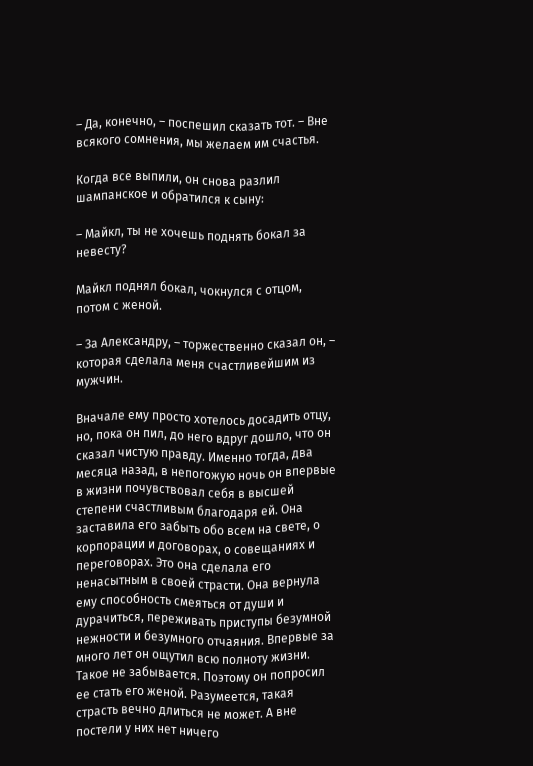– Да, конечно, – поспешил сказать тот. – Вне всякого сомнения, мы желаем им счастья.

Когда все выпили, он снова разлил шампанское и обратился к сыну:

– Майкл, ты не хочешь поднять бокал за невесту?

Майкл поднял бокал, чокнулся с отцом, потом с женой.

– За Александру, – торжественно сказал он, – которая сделала меня счастливейшим из мужчин.

Вначале ему просто хотелось досадить отцу, но, пока он пил, до него вдруг дошло, что он сказал чистую правду. Именно тогда, два месяца назад, в непогожую ночь он впервые в жизни почувствовал себя в высшей степени счастливым благодаря ей. Она заставила его забыть обо всем на свете, о корпорации и договорах, о совещаниях и переговорах. Это она сделала его ненасытным в своей страсти. Она вернула ему способность смеяться от души и дурачиться, переживать приступы безумной нежности и безумного отчаяния. Впервые за много лет он ощутил всю полноту жизни. Такое не забывается. Поэтому он попросил ее стать его женой. Разумеется, такая страсть вечно длиться не может. А вне постели у них нет ничего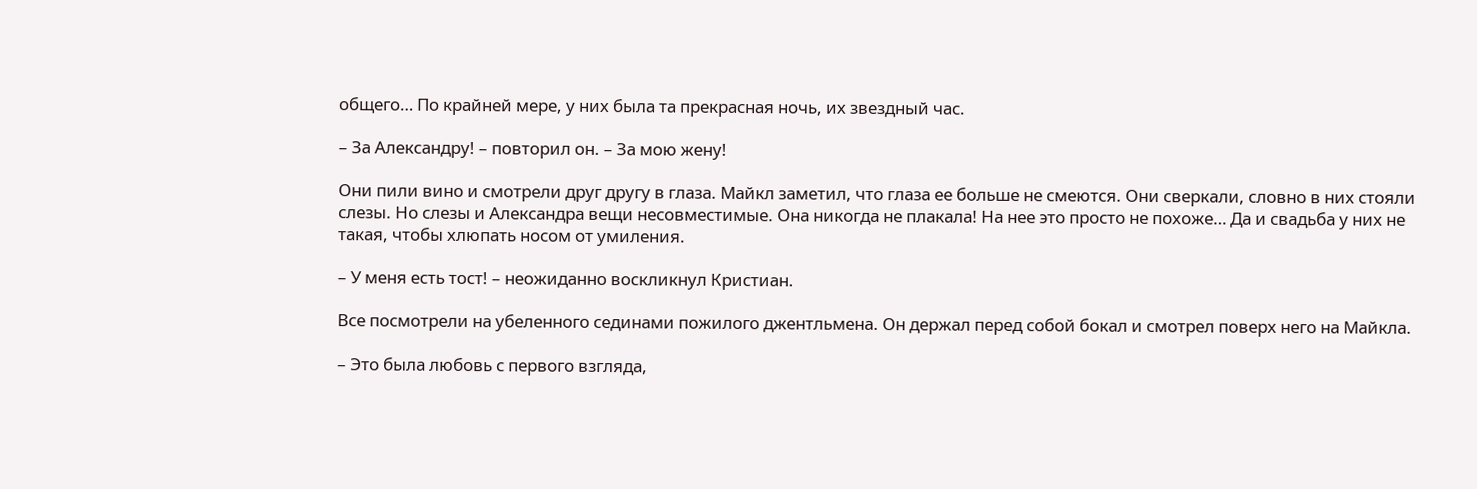общего… По крайней мере, у них была та прекрасная ночь, их звездный час.

– За Александру! – повторил он. – За мою жену!

Они пили вино и смотрели друг другу в глаза. Майкл заметил, что глаза ее больше не смеются. Они сверкали, словно в них стояли слезы. Но слезы и Александра вещи несовместимые. Она никогда не плакала! На нее это просто не похоже… Да и свадьба у них не такая, чтобы хлюпать носом от умиления.

– У меня есть тост! – неожиданно воскликнул Кристиан.

Все посмотрели на убеленного сединами пожилого джентльмена. Он держал перед собой бокал и смотрел поверх него на Майкла.

– Это была любовь с первого взгляда,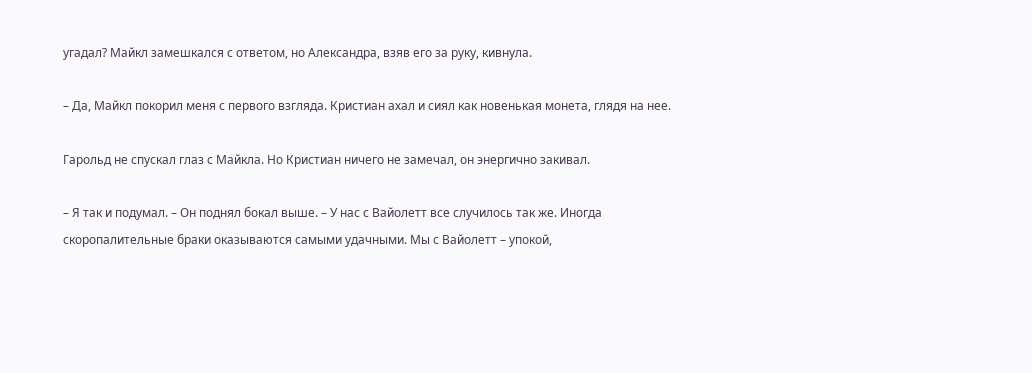угадал? Майкл замешкался с ответом, но Александра, взяв его за руку, кивнула.

– Да, Майкл покорил меня с первого взгляда. Кристиан ахал и сиял как новенькая монета, глядя на нее.

Гарольд не спускал глаз с Майкла. Но Кристиан ничего не замечал, он энергично закивал.

– Я так и подумал. – Он поднял бокал выше. – У нас с Вайолетт все случилось так же. Иногда скоропалительные браки оказываются самыми удачными. Мы с Вайолетт – упокой,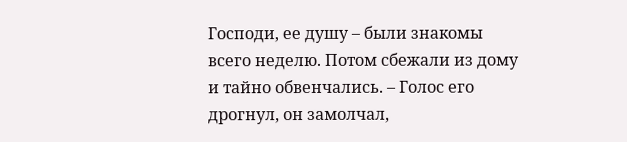Господи, ее душу – были знакомы всего неделю. Потом сбежали из дому и тайно обвенчались. – Голос его дрогнул, он замолчал,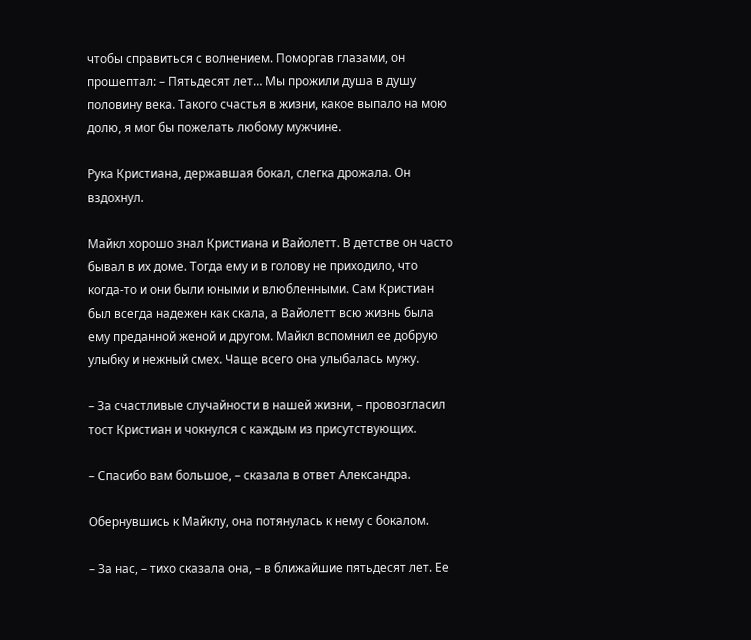чтобы справиться с волнением. Поморгав глазами, он прошептал: – Пятьдесят лет… Мы прожили душа в душу половину века. Такого счастья в жизни, какое выпало на мою долю, я мог бы пожелать любому мужчине.

Рука Кристиана, державшая бокал, слегка дрожала. Он вздохнул.

Майкл хорошо знал Кристиана и Вайолетт. В детстве он часто бывал в их доме. Тогда ему и в голову не приходило, что когда-то и они были юными и влюбленными. Сам Кристиан был всегда надежен как скала, а Вайолетт всю жизнь была ему преданной женой и другом. Майкл вспомнил ее добрую улыбку и нежный смех. Чаще всего она улыбалась мужу.

– За счастливые случайности в нашей жизни, – провозгласил тост Кристиан и чокнулся с каждым из присутствующих.

– Спасибо вам большое, – сказала в ответ Александра.

Обернувшись к Майклу, она потянулась к нему с бокалом.

– За нас, – тихо сказала она, – в ближайшие пятьдесят лет. Ее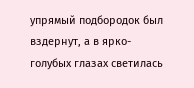упрямый подбородок был вздернут, а в ярко-голубых глазах светилась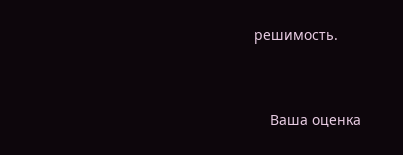решимость.


    Ваша оценка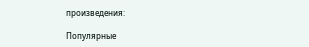произведения:

Популярные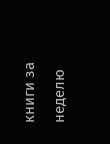книги за неделю